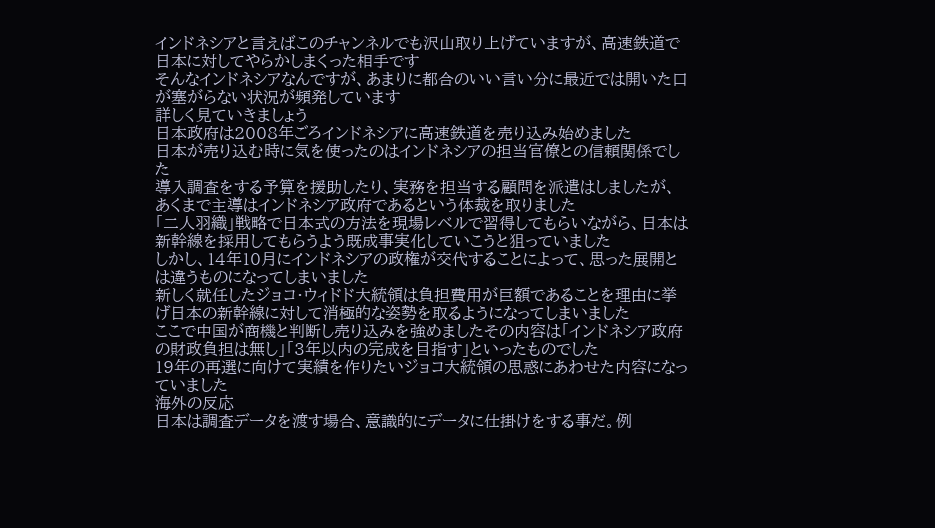インドネシアと言えばこのチャンネルでも沢山取り上げていますが、高速鉄道で日本に対してやらかしまくった相手です
そんなインドネシアなんですが、あまりに都合のいい言い分に最近では開いた口が塞がらない状況が頻発しています
詳しく見ていきましょう
日本政府は2008年ごろインドネシアに高速鉄道を売り込み始めました
日本が売り込む時に気を使ったのはインドネシアの担当官僚との信頼関係でした
導入調査をする予算を援助したり、実務を担当する顧問を派遣はしましたが、あくまで主導はインドネシア政府であるという体裁を取りました
「二人羽織」戦略で日本式の方法を現場レベルで習得してもらいながら、日本は新幹線を採用してもらうよう既成事実化していこうと狙っていました
しかし、14年10月にインドネシアの政権が交代することによって、思った展開とは違うものになってしまいました
新しく就任したジョコ・ウィドド大統領は負担費用が巨額であることを理由に挙げ日本の新幹線に対して消極的な姿勢を取るようになってしまいました
ここで中国が商機と判断し売り込みを強めましたその内容は「インドネシア政府の財政負担は無し」「3年以内の完成を目指す」といったものでした
19年の再選に向けて実績を作りたいジョコ大統領の思惑にあわせた内容になっていました
海外の反応
日本は調査データを渡す場合、意識的にデータに仕掛けをする事だ。例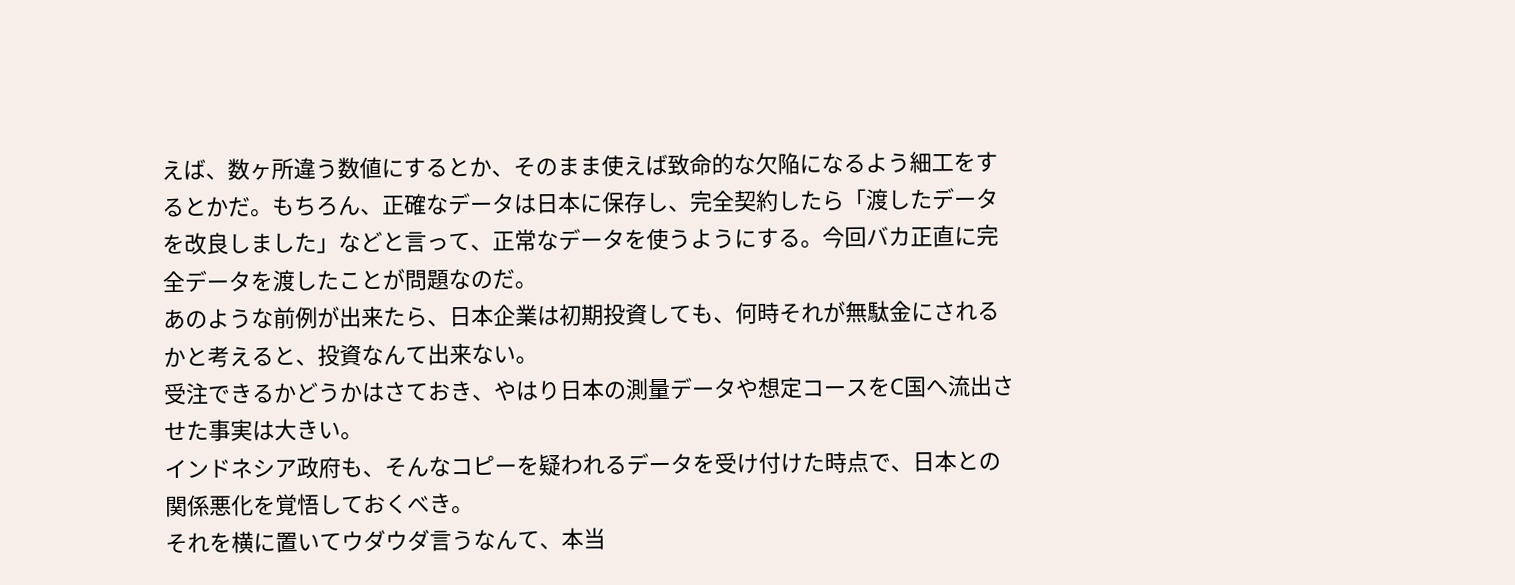えば、数ヶ所違う数値にするとか、そのまま使えば致命的な欠陥になるよう細工をするとかだ。もちろん、正確なデータは日本に保存し、完全契約したら「渡したデータを改良しました」などと言って、正常なデータを使うようにする。今回バカ正直に完全データを渡したことが問題なのだ。
あのような前例が出来たら、日本企業は初期投資しても、何時それが無駄金にされるかと考えると、投資なんて出来ない。
受注できるかどうかはさておき、やはり日本の測量データや想定コースをC国へ流出させた事実は大きい。
インドネシア政府も、そんなコピーを疑われるデータを受け付けた時点で、日本との関係悪化を覚悟しておくべき。
それを横に置いてウダウダ言うなんて、本当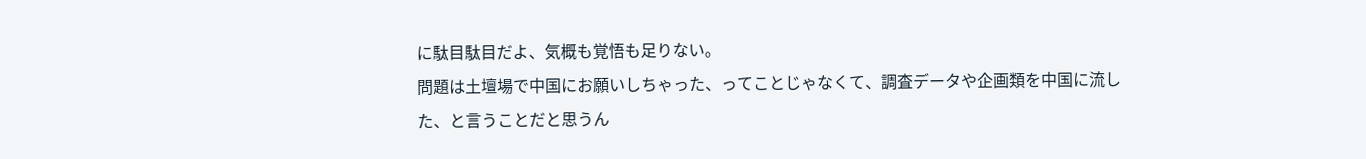に駄目駄目だよ、気概も覚悟も足りない。
問題は土壇場で中国にお願いしちゃった、ってことじゃなくて、調査データや企画類を中国に流した、と言うことだと思うん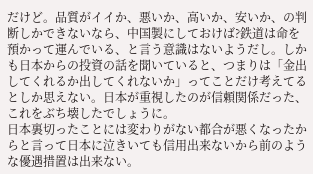だけど。品質がイイか、悪いか、高いか、安いか、の判断しかできないなら、中国製にしておけば?鉄道は命を預かって運んでいる、と言う意識はないようだし。しかも日本からの投資の話を聞いていると、つまりは「金出してくれるか出してくれないか」ってことだけ考えてるとしか思えない。日本が重視したのが信頼関係だった、これをぶち壊したでしょうに。
日本裏切ったことには変わりがない都合が悪くなったからと言って日本に泣きいても信用出来ないから前のような優遇措置は出来ない。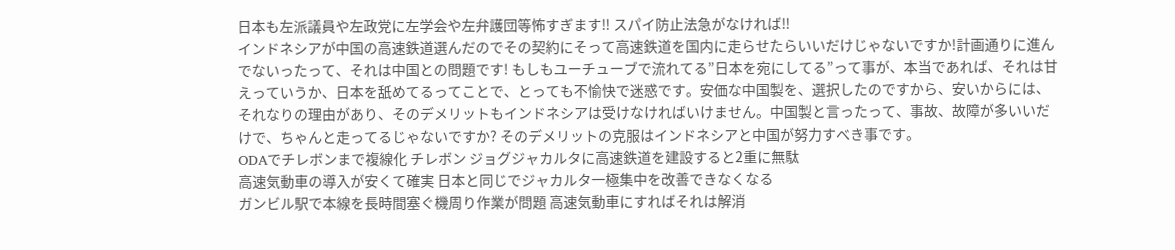日本も左派議員や左政党に左学会や左弁護団等怖すぎます‼ スパイ防止法急がなければ‼
インドネシアが中国の高速鉄道選んだのでその契約にそって高速鉄道を国内に走らせたらいいだけじゃないですか!計画通りに進んでないったって、それは中国との問題です! もしもユーチューブで流れてる”日本を宛にしてる”って事が、本当であれば、それは甘えっていうか、日本を舐めてるってことで、とっても不愉快で迷惑です。安価な中国製を、選択したのですから、安いからには、それなりの理由があり、そのデメリットもインドネシアは受けなければいけません。中国製と言ったって、事故、故障が多いいだけで、ちゃんと走ってるじゃないですか? そのデメリットの克服はインドネシアと中国が努力すべき事です。
ODAでチレボンまで複線化 チレボン ジョグジャカルタに高速鉄道を建設すると2重に無駄
高速気動車の導入が安くて確実 日本と同じでジャカルタ一極集中を改善できなくなる
ガンビル駅で本線を長時間塞ぐ機周り作業が問題 高速気動車にすればそれは解消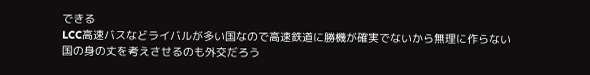できる
LCC高速バスなどライバルが多い国なので高速鉄道に勝機が確実でないから無理に作らない
国の身の丈を考えさせるのも外交だろう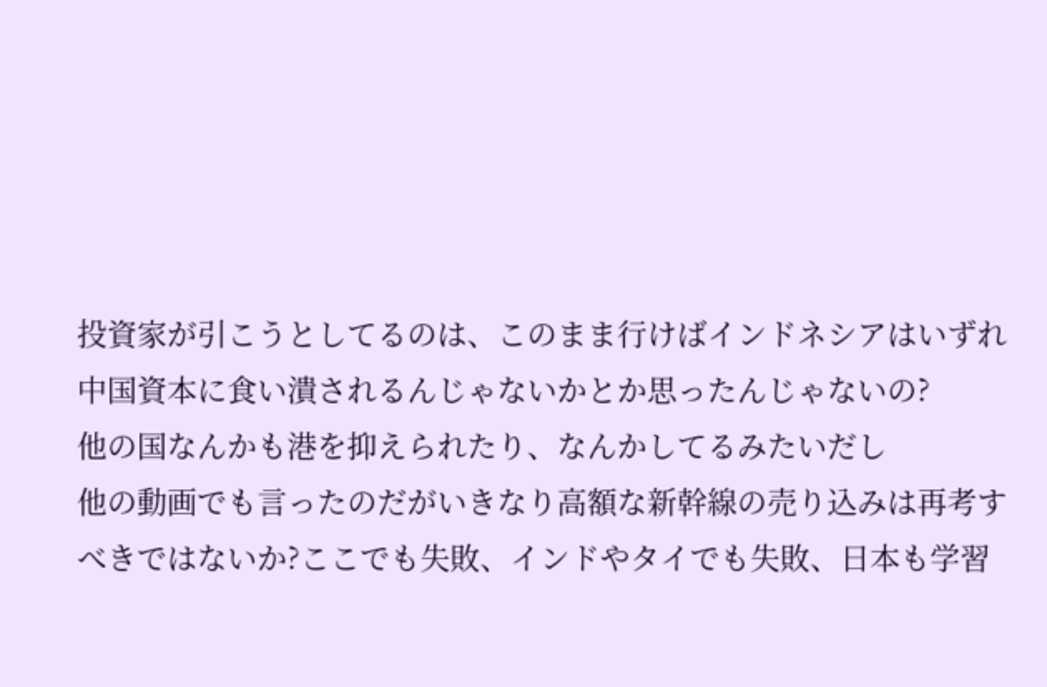投資家が引こうとしてるのは、このまま行けばインドネシアはいずれ中国資本に食い潰されるんじゃないかとか思ったんじゃないの?
他の国なんかも港を抑えられたり、なんかしてるみたいだし
他の動画でも言ったのだがいきなり高額な新幹線の売り込みは再考すべきではないか?ここでも失敗、インドやタイでも失敗、日本も学習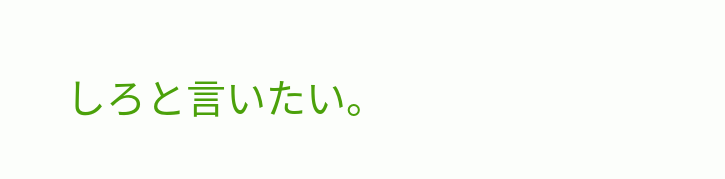しろと言いたい。